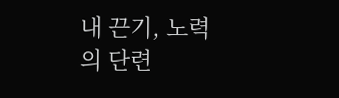내 끈기, 노력의 단련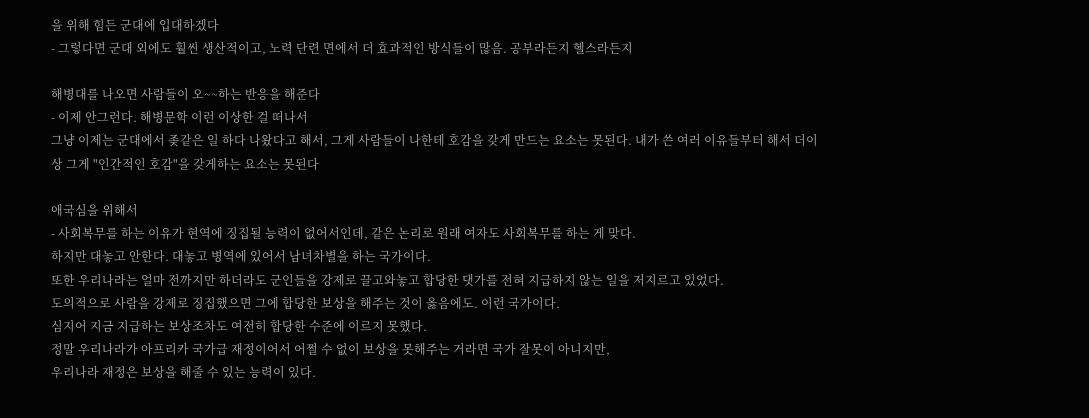을 위해 힘든 군대에 입대하겠다
- 그렇다면 군대 외에도 훨씬 생산적이고, 노력 단련 면에서 더 효과적인 방식들이 많음. 공부라든지 헬스라든지

해병대를 나오면 사람들이 오~~하는 반응을 해준다
- 이제 안그런다. 해병문학 이런 이상한 걸 떠나서
그냥 이제는 군대에서 좆같은 일 하다 나왔다고 해서, 그게 사람들이 나한테 호감을 갖게 만드는 요소는 못된다. 내가 쓴 여러 이유들부터 해서 더이상 그게 "인간적인 호감"을 갖게하는 요소는 못된다

애국심을 위해서
- 사회복무를 하는 이유가 현역에 징집될 능력이 없어서인데, 같은 논리로 원래 여자도 사회복무를 하는 게 맞다.
하지만 대놓고 안한다. 대놓고 병역에 있어서 남녀차별을 하는 국가이다.
또한 우리나라는 얼마 전까지만 하더라도 군인들을 강제로 끌고와놓고 합당한 댓가를 전혀 지급하지 않는 일을 저지르고 있었다.
도의적으로 사람을 강제로 징집했으면 그에 합당한 보상을 해주는 것이 옳음에도. 이런 국가이다.
심지어 지금 지급하는 보상조차도 여전히 합당한 수준에 이르지 못했다.
정말 우리나라가 아프리카 국가급 재정이어서 어쩔 수 없이 보상을 못해주는 거라면 국가 잘못이 아니지만,
우리나라 재정은 보상을 해줄 수 있는 능력이 있다.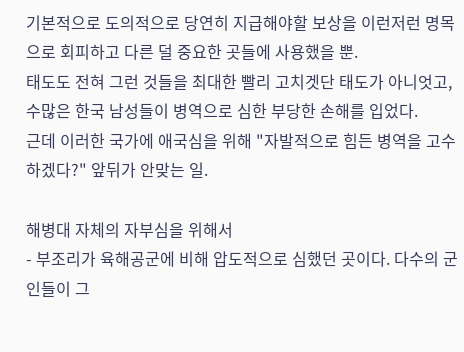기본적으로 도의적으로 당연히 지급해야할 보상을 이런저런 명목으로 회피하고 다른 덜 중요한 곳들에 사용했을 뿐.
태도도 전혀 그런 것들을 최대한 빨리 고치겟단 태도가 아니엇고,
수많은 한국 남성들이 병역으로 심한 부당한 손해를 입었다.
근데 이러한 국가에 애국심을 위해 "자발적으로 힘든 병역을 고수하겠다?" 앞뒤가 안맞는 일.

해병대 자체의 자부심을 위해서
- 부조리가 육해공군에 비해 압도적으로 심했던 곳이다. 다수의 군인들이 그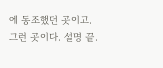에 동조했던 곳이고. 그런 곳이다. 설명 끝.